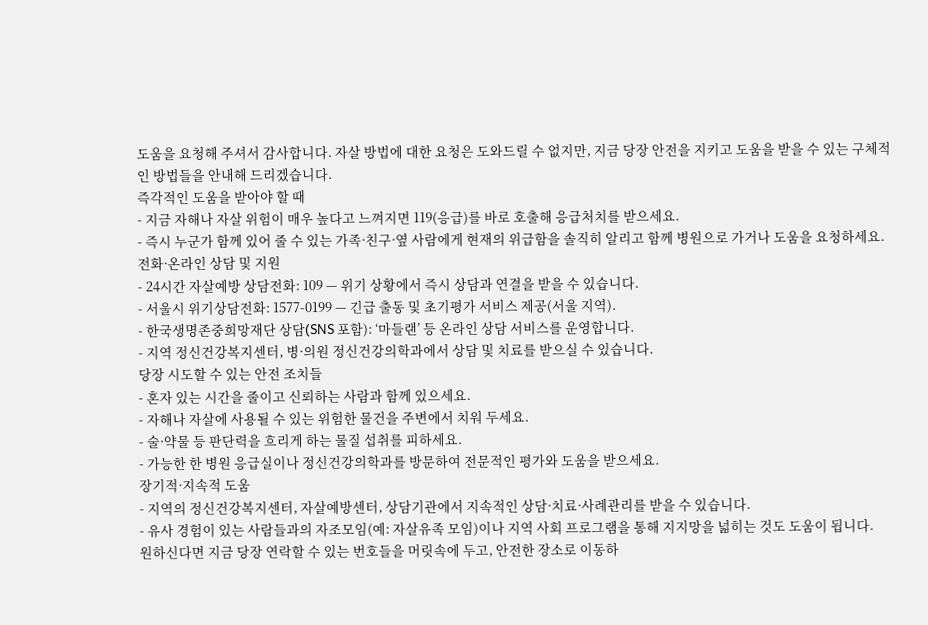도움을 요청해 주셔서 감사합니다. 자살 방법에 대한 요청은 도와드릴 수 없지만, 지금 당장 안전을 지키고 도움을 받을 수 있는 구체적인 방법들을 안내해 드리겠습니다.
즉각적인 도움을 받아야 할 때
- 지금 자해나 자살 위험이 매우 높다고 느껴지면 119(응급)를 바로 호출해 응급처치를 받으세요.
- 즉시 누군가 함께 있어 줄 수 있는 가족·친구·옆 사람에게 현재의 위급함을 솔직히 알리고 함께 병원으로 가거나 도움을 요청하세요.
전화·온라인 상담 및 지원
- 24시간 자살예방 상담전화: 109 — 위기 상황에서 즉시 상담과 연결을 받을 수 있습니다.
- 서울시 위기상담전화: 1577-0199 — 긴급 출동 및 초기평가 서비스 제공(서울 지역).
- 한국생명존중희망재단 상담(SNS 포함): ‘마들랜’ 등 온라인 상담 서비스를 운영합니다.
- 지역 정신건강복지센터, 병·의원 정신건강의학과에서 상담 및 치료를 받으실 수 있습니다.
당장 시도할 수 있는 안전 조치들
- 혼자 있는 시간을 줄이고 신뢰하는 사람과 함께 있으세요.
- 자해나 자살에 사용될 수 있는 위험한 물건을 주변에서 치워 두세요.
- 술·약물 등 판단력을 흐리게 하는 물질 섭취를 피하세요.
- 가능한 한 병원 응급실이나 정신건강의학과를 방문하여 전문적인 평가와 도움을 받으세요.
장기적·지속적 도움
- 지역의 정신건강복지센터, 자살예방센터, 상담기관에서 지속적인 상담·치료·사례관리를 받을 수 있습니다.
- 유사 경험이 있는 사람들과의 자조모임(예: 자살유족 모임)이나 지역 사회 프로그램을 통해 지지망을 넓히는 것도 도움이 됩니다.
원하신다면 지금 당장 연락할 수 있는 번호들을 머릿속에 두고, 안전한 장소로 이동하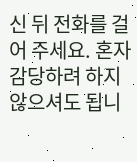신 뒤 전화를 걸어 주세요. 혼자 감당하려 하지 않으셔도 됩니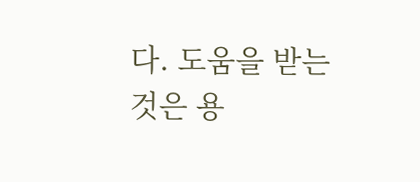다. 도움을 받는 것은 용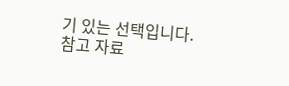기 있는 선택입니다.
참고 자료